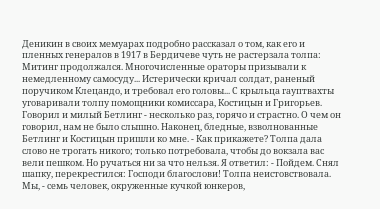Деникин в своих мемуарах подробно рассказал о том, как его и пленных генералов в 1917 в Бердичеве чуть не растерзала толпа: Митинг продолжался. Многочисленные ораторы призывали к немедленному самосуду... Истерически кричал солдат, раненый поручиком Клецандо, и требовал его головы... С крыльца гауптвахты уговаривали толпу помощники комиссара, Костицын и Григорьев. Говорил и милый Бетлинг - несколько раз, горячо и страстно. О чем он говорил, нам не было слышно. Наконец, бледные, взволнованные Бетлинг и Костицын пришли ко мне. - Как прикажете? Толпа дала слово не трогать никого; только потребовала, чтобы до вокзала вас вели пешком. Но ручаться ни за что нельзя. Я ответил: - Пойдем. Снял шапку, перекрестился: Господи благослови! Толпа неистовствовала. Мы, - семь человек, окруженные кучкой юнкеров,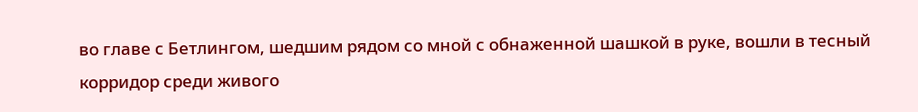во главе с Бетлингом, шедшим рядом со мной с обнаженной шашкой в руке, вошли в тесный корридор среди живого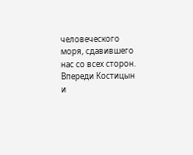человеческого моря, сдавившего нас со всех сторон. Впереди Костицын и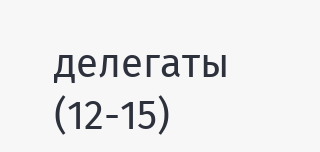делегаты (12-15)